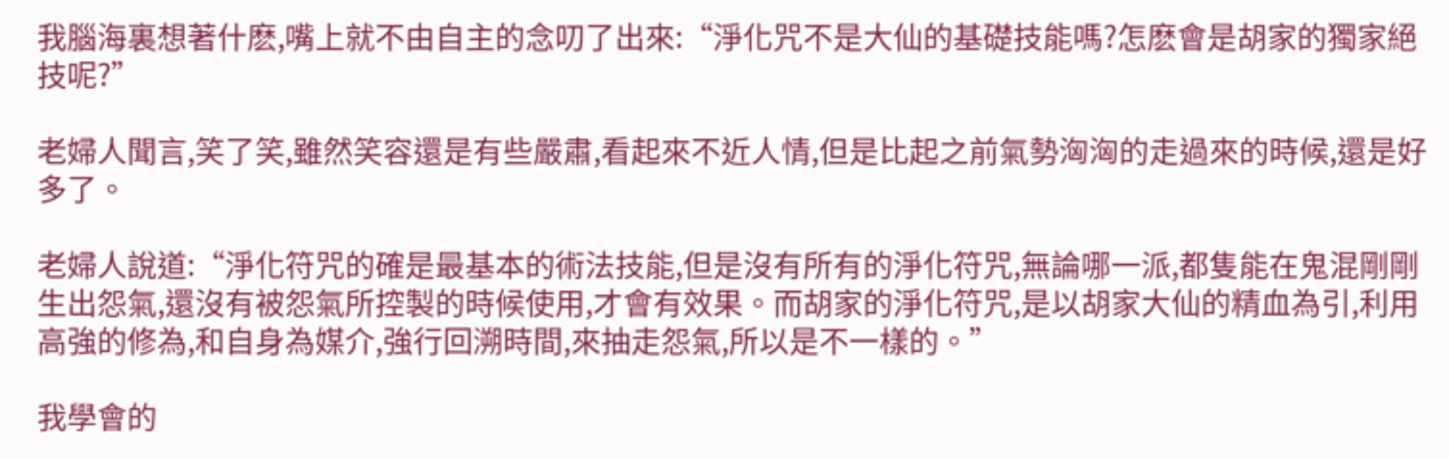我腦海裏想著什麽,嘴上就不由自主的念叨了出來:“淨化咒不是大仙的基礎技能嗎?怎麽會是胡家的獨家絕技呢?”

老婦人聞言,笑了笑,雖然笑容還是有些嚴肅,看起來不近人情,但是比起之前氣勢洶洶的走過來的時候,還是好多了。

老婦人說道:“淨化符咒的確是最基本的術法技能,但是沒有所有的淨化符咒,無論哪一派,都隻能在鬼混剛剛生出怨氣,還沒有被怨氣所控製的時候使用,才會有效果。而胡家的淨化符咒,是以胡家大仙的精血為引,利用高強的修為,和自身為媒介,強行回溯時間,來抽走怨氣,所以是不一樣的。”

我學會的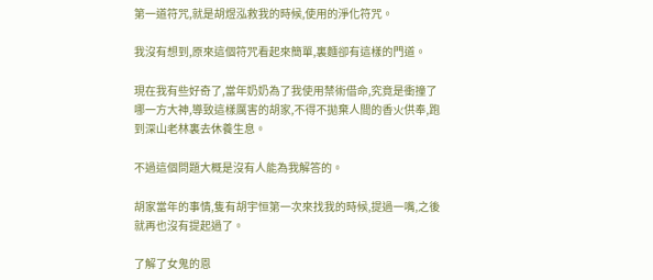第一道符咒,就是胡煜泓救我的時候,使用的淨化符咒。

我沒有想到,原來這個符咒看起來簡單,裏麵卻有這樣的門道。

現在我有些好奇了,當年奶奶為了我使用禁術借命,究竟是衝撞了哪一方大神,導致這樣厲害的胡家,不得不拋棄人間的香火供奉,跑到深山老林裏去休養生息。

不過這個問題大概是沒有人能為我解答的。

胡家當年的事情,隻有胡宇恒第一次來找我的時候,提過一嘴,之後就再也沒有提起過了。

了解了女鬼的恩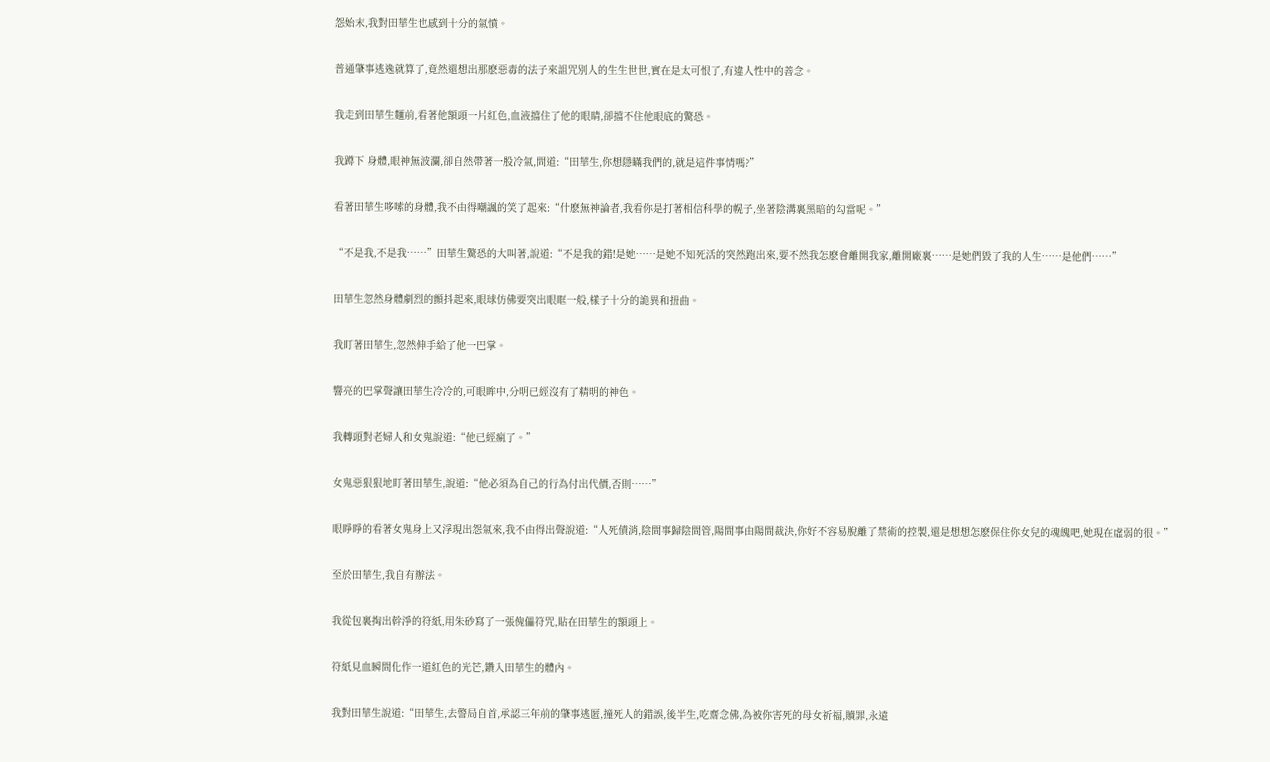怨始末,我對田華生也感到十分的氣憤。

普通肇事逃逸就算了,竟然還想出那麽惡毒的法子來詛咒別人的生生世世,實在是太可恨了,有違人性中的善念。

我走到田華生麵前,看著他額頭一片紅色,血液擋住了他的眼睛,卻擋不住他眼底的驚恐。

我蹲下 身體,眼神無波瀾,卻自然帶著一股冷氣,問道:“田華生,你想隱瞞我們的,就是這件事情嗎?”

看著田華生哆嗦的身體,我不由得嘲諷的笑了起來:“什麽無神論者,我看你是打著相信科學的幌子,坐著陰溝裏黑暗的勾當呢。”

“不是我,不是我……”田華生驚恐的大叫著,說道:“不是我的錯!是她……是她不知死活的突然跑出來,要不然我怎麽會離開我家,離開廠裏……是她們毀了我的人生……是他們……”

田華生忽然身體劇烈的顫抖起來,眼球仿佛要突出眼眶一般,樣子十分的詭異和扭曲。

我盯著田華生,忽然伸手給了他一巴掌。

響亮的巴掌聲讓田華生冷冷的,可眼眸中,分明已經沒有了精明的神色。

我轉頭對老婦人和女鬼說道:“他已經瘋了。”

女鬼惡狠狠地盯著田華生,說道:“他必須為自己的行為付出代價,否則……”

眼睜睜的看著女鬼身上又浮現出怨氣來,我不由得出聲說道:“人死債消,陰間事歸陰間管,陽間事由陽間裁決,你好不容易脫離了禁術的控製,還是想想怎麽保住你女兒的魂魄吧,她現在虛弱的很。”

至於田華生,我自有辦法。

我從包裏掏出幹淨的符紙,用朱砂寫了一張傀儡符咒,貼在田華生的額頭上。

符紙見血瞬間化作一道紅色的光芒,鑽入田華生的體內。

我對田華生說道:“田華生,去警局自首,承認三年前的肇事逃匿,撞死人的錯誤,後半生,吃齋念佛,為被你害死的母女祈福,贖罪,永遠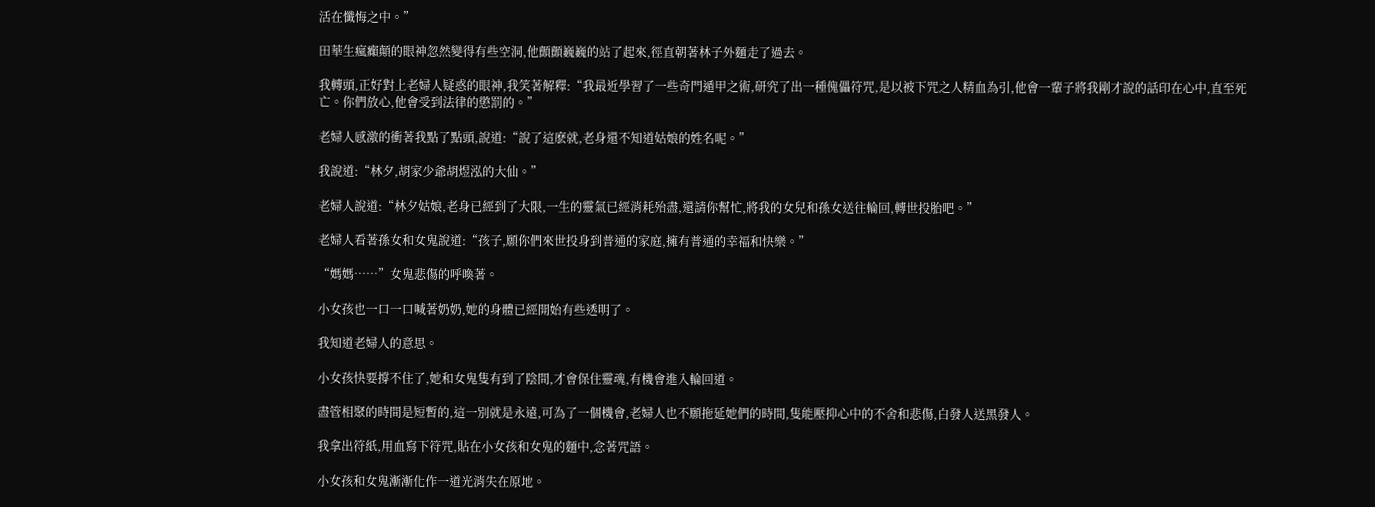活在懺悔之中。”

田華生瘋癲顛的眼神忽然變得有些空洞,他顫顫巍巍的站了起來,徑直朝著林子外麵走了過去。

我轉頭,正好對上老婦人疑惑的眼神,我笑著解釋:“我最近學習了一些奇門遁甲之術,研究了出一種傀儡符咒,是以被下咒之人精血為引,他會一輩子將我剛才說的話印在心中,直至死亡。你們放心,他會受到法律的懲罰的。”

老婦人感激的衝著我點了點頭,說道:“說了這麽就,老身還不知道姑娘的姓名呢。”

我說道:“林夕,胡家少爺胡煜泓的大仙。”

老婦人說道:“林夕姑娘,老身已經到了大限,一生的靈氣已經消耗殆盡,還請你幫忙,將我的女兒和孫女送往輪回,轉世投胎吧。”

老婦人看著孫女和女鬼說道:“孩子,願你們來世投身到普通的家庭,擁有普通的幸福和快樂。”

“媽媽……”女鬼悲傷的呼喚著。

小女孩也一口一口喊著奶奶,她的身體已經開始有些透明了。

我知道老婦人的意思。

小女孩快要撐不住了,她和女鬼隻有到了陰間,才會保住靈魂,有機會進入輪回道。

盡管相聚的時間是短暫的,這一別就是永遠,可為了一個機會,老婦人也不願拖延她們的時間,隻能壓抑心中的不舍和悲傷,白發人送黑發人。

我拿出符紙,用血寫下符咒,貼在小女孩和女鬼的麵中,念著咒語。

小女孩和女鬼漸漸化作一道光消失在原地。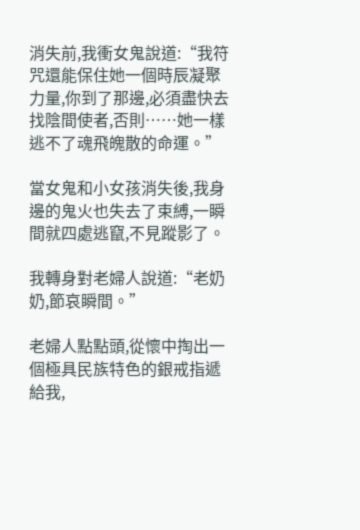消失前,我衝女鬼說道:“我符咒還能保住她一個時辰凝聚力量,你到了那邊,必須盡快去找陰間使者,否則……她一樣逃不了魂飛魄散的命運。”

當女鬼和小女孩消失後,我身邊的鬼火也失去了束縛,一瞬間就四處逃竄,不見蹤影了。

我轉身對老婦人說道:“老奶奶,節哀瞬間。”

老婦人點點頭,從懷中掏出一個極具民族特色的銀戒指遞給我,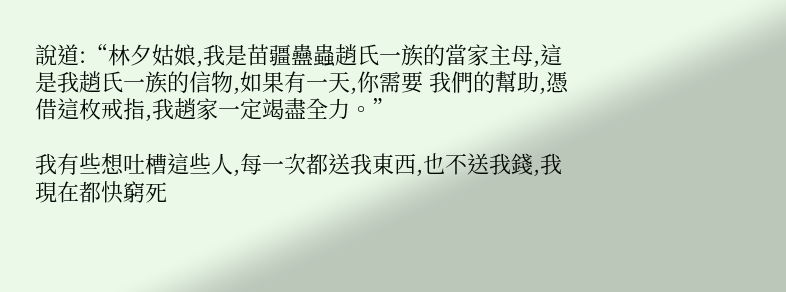說道:“林夕姑娘,我是苗疆蠱蟲趙氏一族的當家主母,這是我趙氏一族的信物,如果有一天,你需要 我們的幫助,憑借這枚戒指,我趙家一定竭盡全力。”

我有些想吐槽這些人,每一次都送我東西,也不送我錢,我現在都快窮死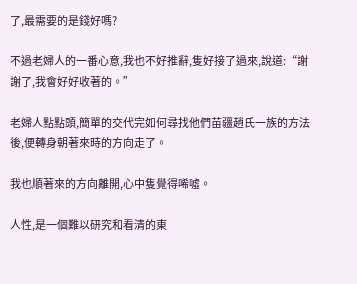了,最需要的是錢好嗎?

不過老婦人的一番心意,我也不好推辭,隻好接了過來,說道:“謝謝了,我會好好收著的。”

老婦人點點頭,簡單的交代完如何尋找他們苗疆趙氏一族的方法後,便轉身朝著來時的方向走了。

我也順著來的方向離開,心中隻覺得唏噓。

人性,是一個難以研究和看清的東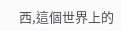西,這個世界上的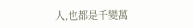人,也都是千變萬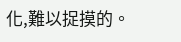化,難以捉摸的。